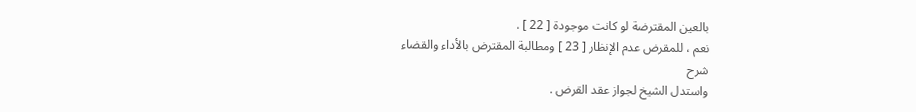بالعين المقترضة لو كانت موجودة [ 22 ] .
نعم ، للمقرض عدم الإنظار [ 23 ] ومطالبة المقترض بالأداء والقضاء
شرح
واستدل الشيخ لجواز عقد القرض .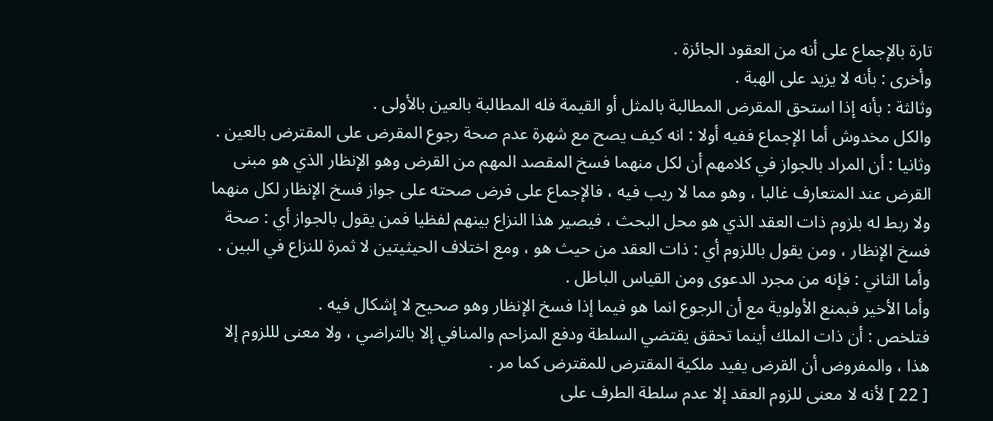تارة بالإجماع على أنه من العقود الجائزة .
وأخرى : بأنه لا يزيد على الهبة .
وثالثة : بأنه إذا استحق المقرض المطالبة بالمثل أو القيمة فله المطالبة بالعين بالأولى .
والكل مخدوش أما الإجماع ففيه أولا : انه كيف يصح مع شهرة عدم صحة رجوع المقرض على المقترض بالعين .
وثانيا : أن المراد بالجواز في كلامهم أن لكل منهما فسخ المقصد المهم من القرض وهو الإنظار الذي هو مبنى القرض عند المتعارف غالبا ، وهو مما لا ريب فيه ، فالإجماع على فرض صحته على جواز فسخ الإنظار لكل منهما ولا ربط له بلزوم ذات العقد الذي هو محل البحث ، فيصير هذا النزاع بينهم لفظيا فمن يقول بالجواز أي : صحة فسخ الإنظار ، ومن يقول باللزوم أي : ذات العقد من حيث هو ، ومع اختلاف الحيثيتين لا ثمرة للنزاع في البين .
وأما الثاني : فإنه من مجرد الدعوى ومن القياس الباطل .
وأما الأخير فبمنع الأولوية مع أن الرجوع انما هو فيما إذا فسخ الإنظار وهو صحيح لا إشكال فيه .
فتلخص : أن ذات الملك أينما تحقق يقتضي السلطة ودفع المزاحم والمنافي إلا بالتراضي ، ولا معنى لللزوم إلا هذا ، والمفروض أن القرض يفيد ملكية المقترض للمقترض كما مر .
[ 22 ] لأنه لا معنى للزوم العقد إلا عدم سلطة الطرف على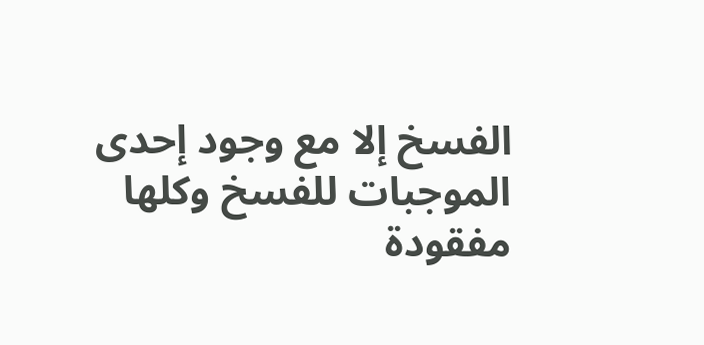الفسخ إلا مع وجود إحدى الموجبات للفسخ وكلها مفقودة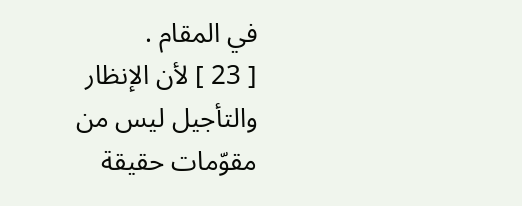في المقام .
[ 23 ] لأن الإنظار والتأجيل ليس من مقوّمات حقيقة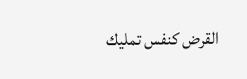القرض كنفس تمليك